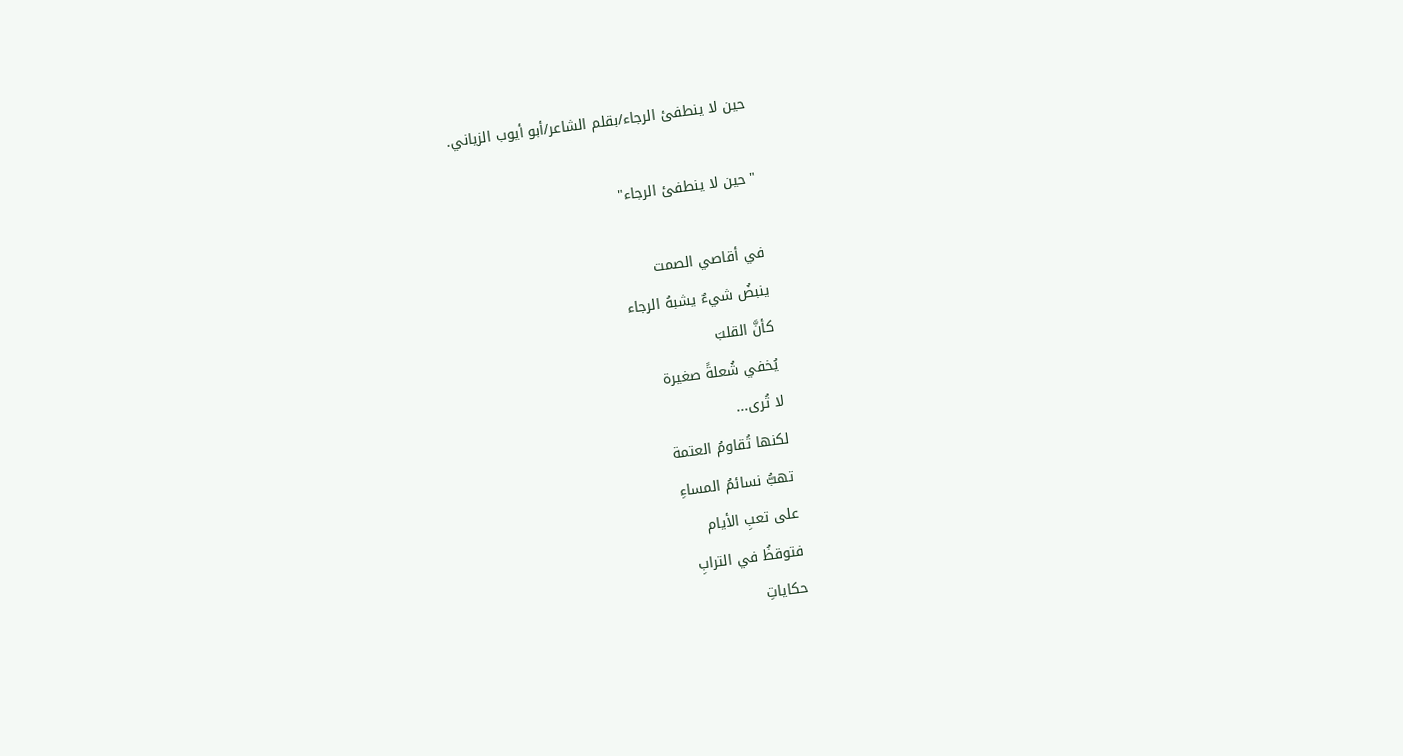حين لا ينطفئ الرجاء/بقلم الشاعر/أبو أيوب الزياني.

"حين لا ينطفئ الرجاء"

في أقاصي الصمت
ينبضُ شيءٌ يشبهُ الرجاء
كأنَّ القلبَ
يُخفي شُعلةً صغيرة
لا تُرى...
لكنها تُقاومُ العتمة
تهبُّ نسائمُ المساءِ
على تعبِ الأيام
فتوقظُ في الترابِ
حكاياتِ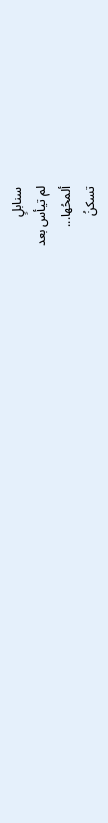سنابلٍ
لم تيأس بعد
ألمحُها...
تسكنُ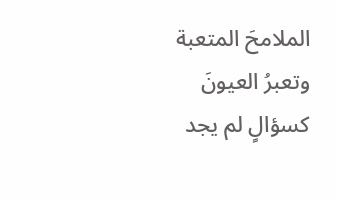الملامحَ المتعبة
وتعبرُ العيونَ
كسؤالٍ لم يجد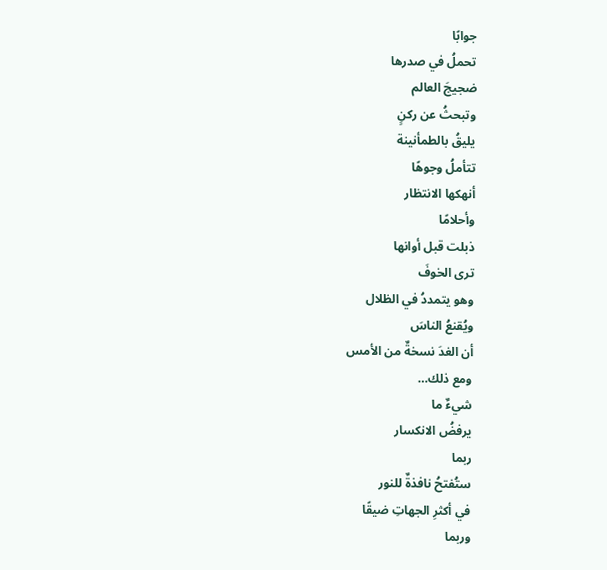جوابًا
تحملُ في صدرها
ضجيجَ العالم
وتبحثُ عن ركنٍ
يليقُ بالطمأنينة
تتأملُ وجوهًا
أنهكها الانتظار
وأحلامًا
ذبلت قبل أوانها
ترى الخوفَ
وهو يتمددُ في الظلال
ويُقنعُ الناسَ
أن الغدَ نسخةٌ من الأمس
ومع ذلك…
شيءٌ ما
يرفضُ الانكسار
ربما
ستُفتحُ نافذةٌ للنور
في أكثرِ الجهاتِ ضيقًا
وربما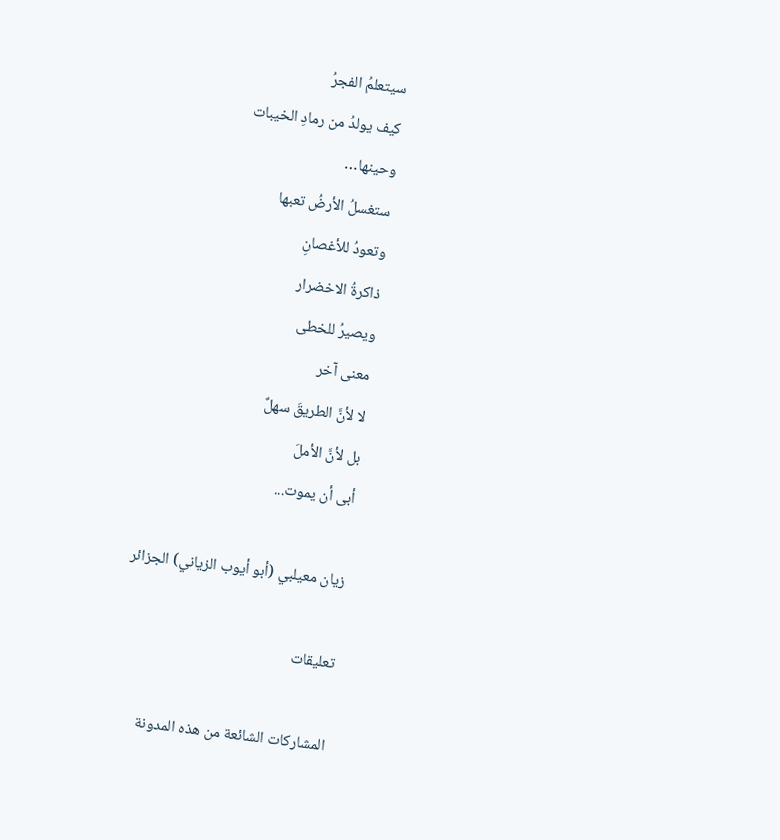سيتعلمُ الفجرُ
كيف يولدُ من رمادِ الخيبات
وحينها…
ستغسلُ الأرضُ تعبها
وتعودُ للأغصانِ
ذاكرةُ الاخضرار
ويصيرُ للخطى
معنى آخر
لا لأنَّ الطريقَ سهلٌ
بل لأنَّ الأملَ
أبى أن يموت...

زيان معيلبي (أبو أيوب الزياني) الجزائر

تعليقات

المشاركات الشائعة من هذه المدونة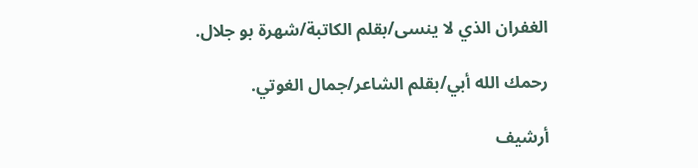الغفران الذي لا ينسى/بقلم الكاتبة/شهرة بو جلال.

رحمك الله أبي/بقلم الشاعر/جمال الغوتي.

أرشيف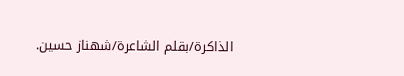الذاكرة/بقلم الشاعرة/شهناز حسين.